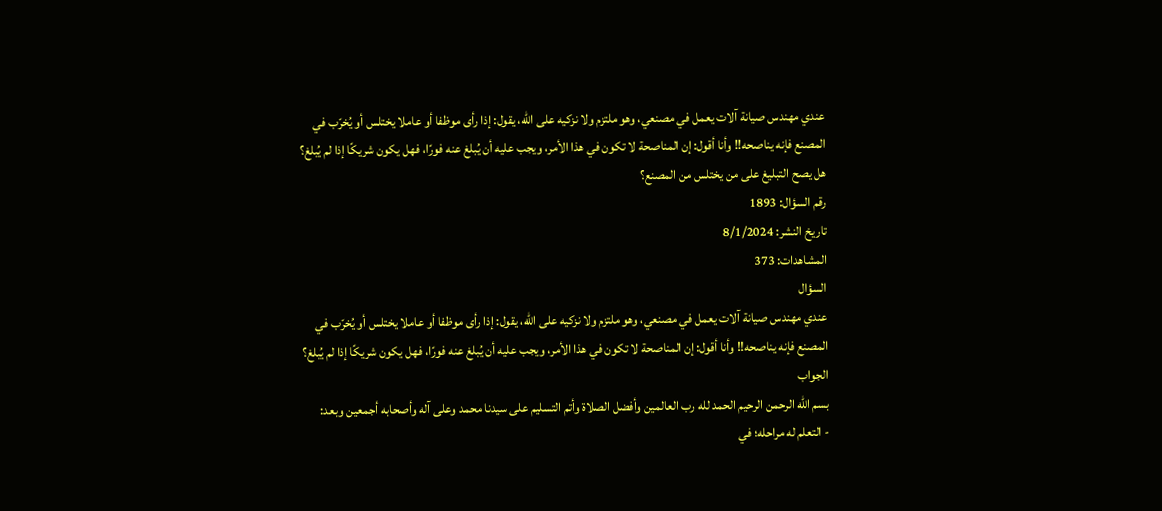عندي مهندس صيانة آلات يعمل في مصنعي، وهو ملتزم ولا نزكيه على الله، يقول: إذا رأى موظفا أو عاملا يختلس أو يُخرّب في المصنع فإنه يناصحه!! وأنا أقول: إن المناصحة لا تكون في هذا الأمر، ويجب عليه أن يُبلغ عنه فورًا، فهل يكون شريكًا إذا لم يُبلغ؟
هل يصح التبليغ على من يختلس من المصنع؟
رقم السؤال: 1893
تاريخ النشر: 8/1/2024
المشاهدات: 373
السؤال
عندي مهندس صيانة آلات يعمل في مصنعي، وهو ملتزم ولا نزكيه على الله، يقول: إذا رأى موظفا أو عاملا يختلس أو يُخرّب في المصنع فإنه يناصحه!! وأنا أقول: إن المناصحة لا تكون في هذا الأمر، ويجب عليه أن يُبلغ عنه فورًا، فهل يكون شريكًا إذا لم يُبلغ؟
الجواب
بسم الله الرحمن الرحيم الحمد لله رب العالمين وأفضل الصلاة وأتم التسليم على سيدنا محمد وعلى آله وأصحابه أجمعين وبعد:
- التعلم له مراحله؛ في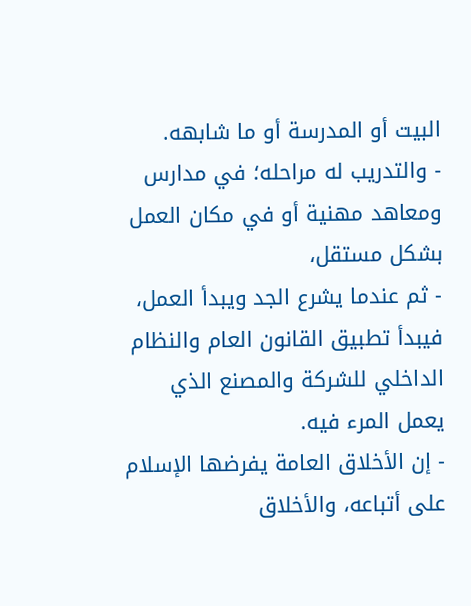البيت أو المدرسة أو ما شابهه.
- والتدريب له مراحله؛ في مدارس ومعاهد مهنية أو في مكان العمل بشكل مستقل،
- ثم عندما يشرع الجد ويبدأ العمل، فيبدأ تطبيق القانون العام والنظام الداخلي للشركة والمصنع الذي يعمل المرء فيه.
- إن الأخلاق العامة يفرضها الإسلام على أتباعه، والأخلاق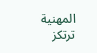المهنية ترتكز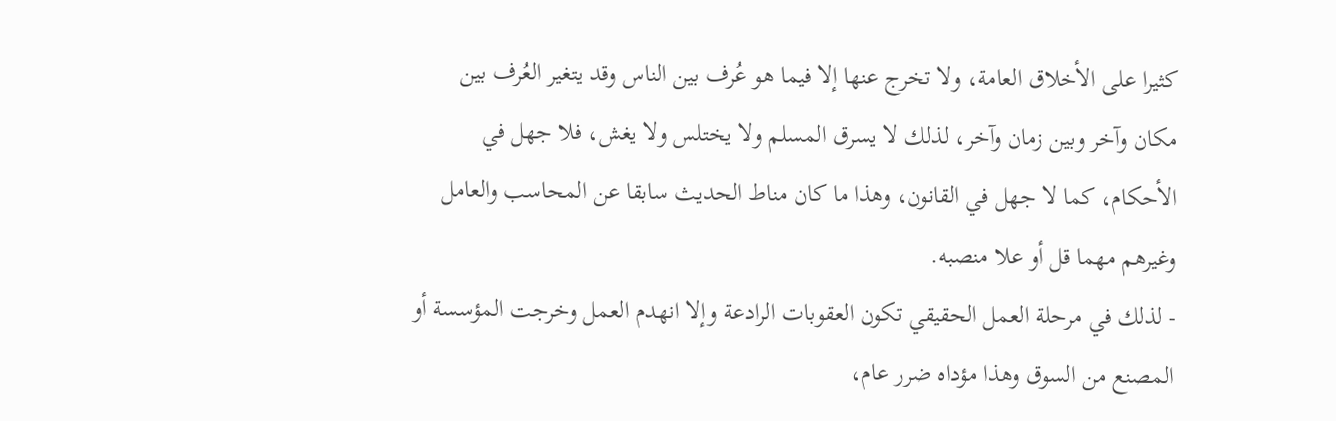كثيرا على الأخلاق العامة، ولا تخرج عنها إلا فيما هو عُرف بين الناس وقد يتغير العُرف بين مكان وآخر وبين زمان وآخر، لذلك لا يسرق المسلم ولا يختلس ولا يغش، فلا جهل في الأحكام، كما لا جهل في القانون، وهذا ما كان مناط الحديث سابقا عن المحاسب والعامل وغيرهم مهما قل أو علا منصبه.
- لذلك في مرحلة العمل الحقيقي تكون العقوبات الرادعة وإلا انهدم العمل وخرجت المؤسسة أو المصنع من السوق وهذا مؤداه ضرر عام،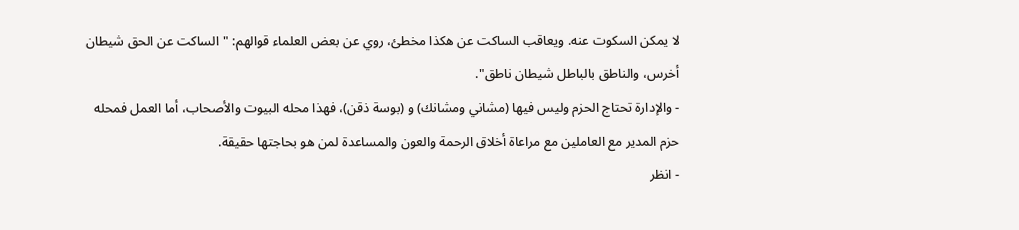لا يمكن السكوت عنه. ويعاقب الساكت عن هكذا مخطئ، روي عن بعض العلماء قوالهم: "الساكت عن الحق شيطان أخرس، والناطق بالباطل شيطان ناطق".
- والإدارة تحتاج الحزم وليس فيها (مشاني ومشانك) و (بوسة ذقن)، فهذا محله البيوت والأصحاب، أما العمل فمحله حزم المدير مع العاملين مع مراعاة أخلاق الرحمة والعون والمساعدة لمن هو بحاجتها حقيقة.
- انظر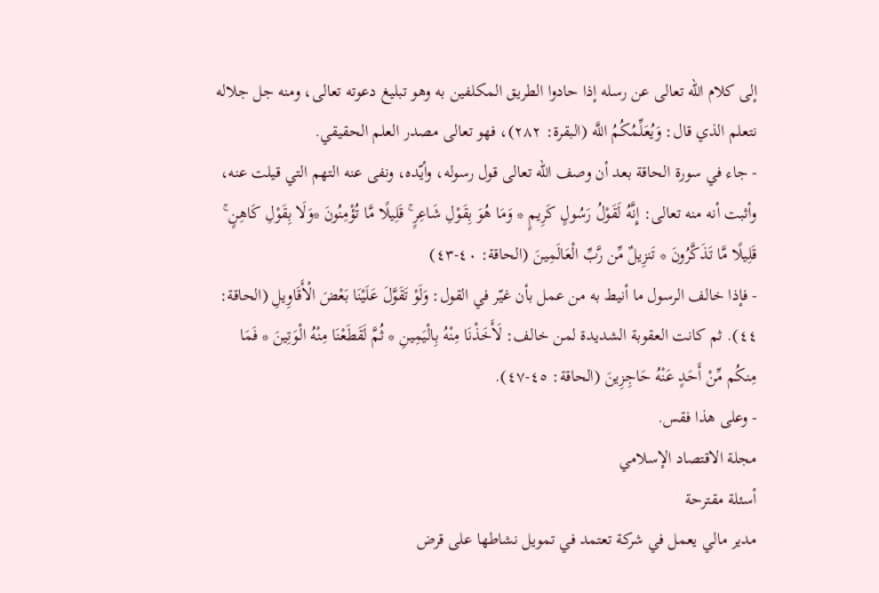إلى كلام الله تعالى عن رسله إذا حادوا الطريق المكلفين به وهو تبليغ دعوته تعالى، ومنه جل جلاله نتعلم الذي قال: وَيُعَلِّمُكُمُ اللَّه (البقرة: ٢٨٢)، فهو تعالى مصدر العلم الحقيقي.
- جاء في سورة الحاقة بعد أن وصف الله تعالى قول رسوله، وأيّده، ونفى عنه التهم التي قيلت عنه، وأثبت أنه منه تعالى: إِنَّهُ لَقَوْلُ رَسُولٍ كَرِيمٍ * وَمَا هُوَ بِقَوْلِ شَاعِرٍ ۚ قَلِيلًا مَّا تُؤْمِنُونَ *وَلَا بِقَوْلِ كَاهِنٍ ۚ قَلِيلًا مَّا تَذَكَّرُونَ * تَنزِيلٌ مِّن رَّبِّ الْعَالَمِينَ (الحاقة: ٤٠-٤٣)
- فإذا خالف الرسول ما أنيط به من عمل بأن غيّر في القول: وَلَوْ تَقَوَّلَ عَلَيْنَا بَعْضَ الْأَقَاوِيلِ (الحاقة: ٤٤). ثم كانت العقوبة الشديدة لمن خالف: لَأَخَذْنَا مِنْهُ بِالْيَمِينِ * ثُمَّ لَقَطَعْنَا مِنْهُ الْوَتِينَ * فَمَا مِنكُم مِّنْ أَحَدٍ عَنْهُ حَاجِزِينَ (الحاقة: ٤٥-٤٧).
- وعلى هذا فقس.
مجلة الاقتصاد الإسلامي
أسئلة مقترحة
مدير مالي يعمل في شركة تعتمد في تمويل نشاطها على قرض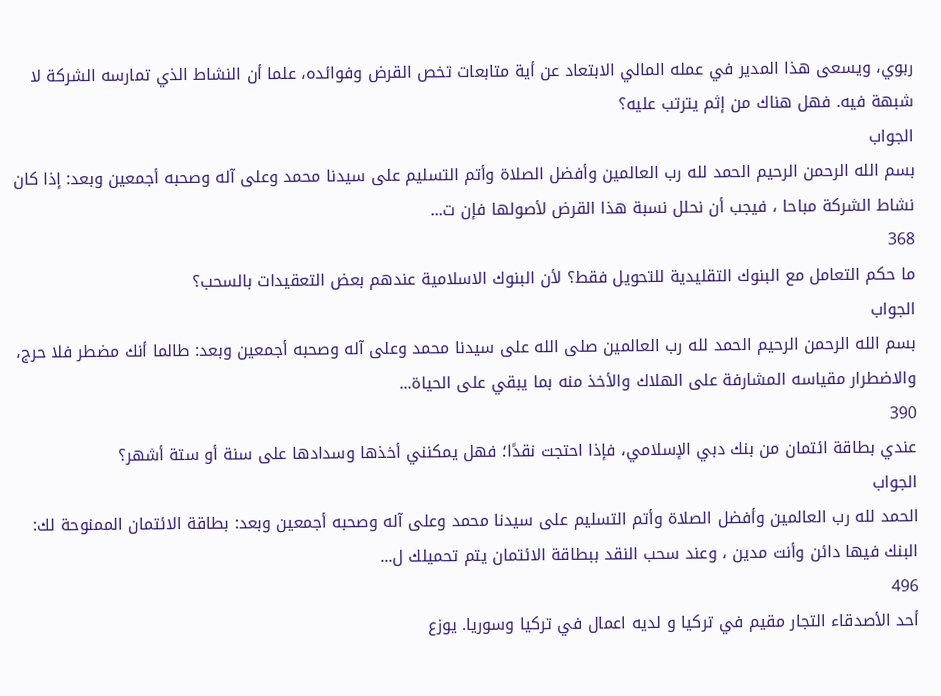ربوي، ويسعى هذا المدير في عمله المالي الابتعاد عن أية متابعات تخص القرض وفوائده، علما أن النشاط الذي تمارسه الشركة لا شبهة فيه. فهل هناك من إثم يترتب عليه؟
الجواب
بسم الله الرحمن الرحيم الحمد لله رب العالمين وأفضل الصلاة وأتم التسليم على سيدنا محمد وعلى آله وصحبه أجمعين وبعد: إذا كان نشاط الشركة مباحا ، فيجب أن نحلل نسبة هذا القرض لأصولها فإن ت...
368
ما حكم التعامل مع البنوك التقليدية للتحويل فقط؟ لأن البنوك الاسلامية عندهم بعض التعقيدات بالسحب؟
الجواب
بسم الله الرحمن الرحيم الحمد لله رب العالمين صلى الله على سيدنا محمد وعلى آله وصحبه أجمعين وبعد: طالما أنك مضطر فلا حرج، والاضطرار مقياسه المشارفة على الهلاك والأخذ منه بما يبقي على الحياة...
390
عندي بطاقة ائتمان من بنك دبي الإسلامي، فإذا احتجت نقدًا؛ فهل يمكنني أخذها وسدادها على سنة أو ستة أشهر؟
الجواب
الحمد لله رب العالمين وأفضل الصلاة وأتم التسليم على سيدنا محمد وعلى آله وصحبه أجمعين وبعد: بطاقة الائتمان الممنوحة لك: البنك فيها دائن وأنت مدين ، وعند سحب النقد ببطاقة الائتمان يتم تحميلك ل...
496
أحد الأصدقاء التجار مقيم في تركيا و لديه اعمال في تركيا وسوريا. يوزع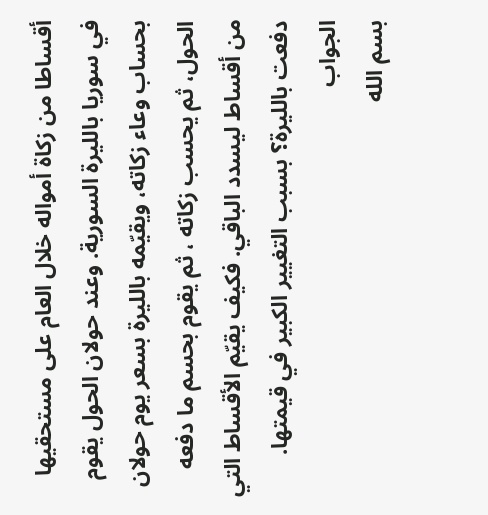أقساطا من زكاة أمواله خلال العام على مستحقيها في سوريا بالليرة السورية. وعند حولان الحول يقوم بحساب وعاء زكاته، ويقيّمه بالليرة بسعر يوم حولان الحول، ثم يحسب زكاته ، ثم يقوم بحسم ما دفعه من أقساط ليسدد الباقي. فكيف يقيّم الأقساط التي دفعت بالليرة؟ بسبب التغيير الكبير في قيمتها.
الجواب
بسم الله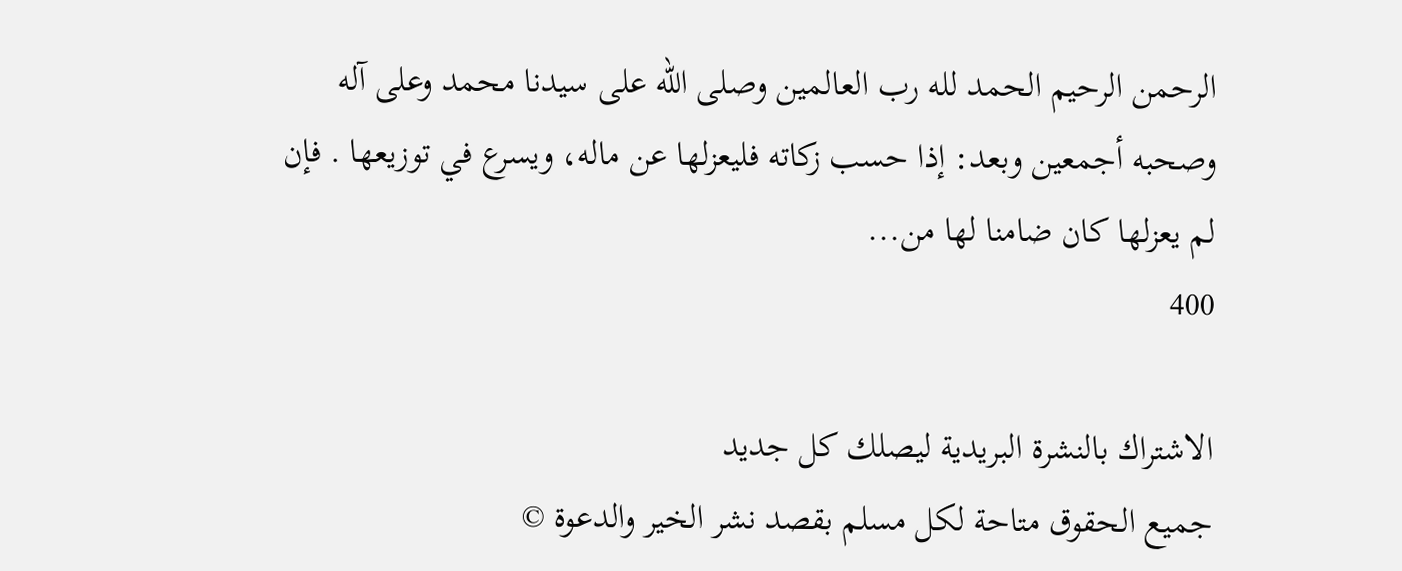الرحمن الرحيم الحمد لله رب العالمين وصلى الله على سيدنا محمد وعلى آله وصحبه أجمعين وبعد: إذا حسب زكاته فليعزلها عن ماله، ويسرع في توزيعها . فإن لم يعزلها كان ضامنا لها من...
400

الاشتراك بالنشرة البريدية ليصلك كل جديد
جميع الحقوق متاحة لكل مسلم بقصد نشر الخير والدعوة ©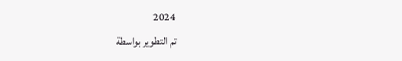2024
تم التطوير بواسطة